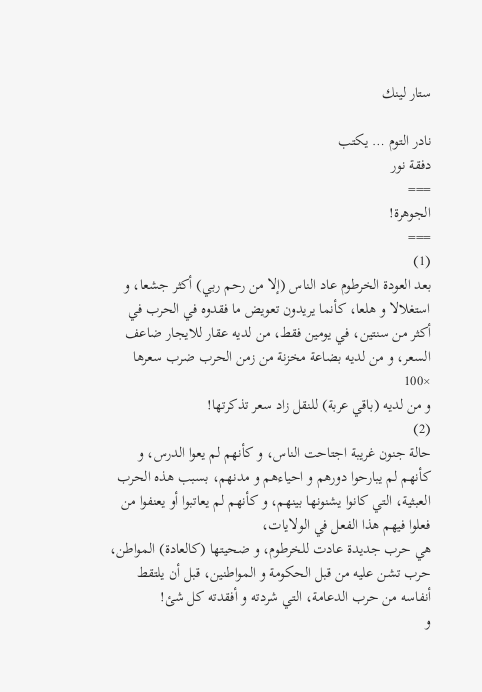ستار لينك

نادر التوم … يكتب
دفقة نور
===
الجوهرة!
===
(1)
بعد العودة الخرطوم عاد الناس (إلا من رحم ربي) أكثر جشعا، و استغلالا و هلعا، كأنما يريدون تعويض ما فقدوه في الحرب في أكثر من سنتين، في يومين فقط، من لديه عقار للايجار ضاعف السعر، و من لديه بضاعة مخزنة من زمن الحرب ضرب سعرها ×100
و من لديه (باقي عربة) للنقل زاد سعر تذكرتها!
(2)
حالة جنون غريبة اجتاحت الناس، و كأنهم لم يعوا الدرس، و كأنهم لم يبارحوا دورهم و احياءهم و مدنهم، بسبب هذه الحرب العبثية، التي كانوا يشنونها بينهم، و كأنهم لم يعاتبوا أو يعنفوا من فعلوا فيهم هذا الفعل في الولايات،
هي حرب جديدة عادت للخرطوم، و ضحيتها (كالعادة) المواطن، حرب تشن عليه من قبل الحكومة و المواطنين، قبل أن يلتقط أنفاسه من حرب الدعامة، التي شردته و أفقدته كل شئ!
و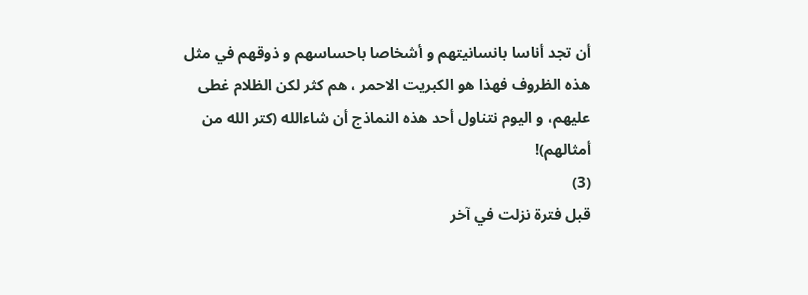أن تجد أناسا بانسانيتهم و أشخاصا باحساسهم و ذوقهم في مثل هذه الظروف فهذا هو الكبريت الاحمر ، هم كثر لكن الظلام غطى عليهم، و اليوم نتناول أحد هذه النماذج أن شاءالله (كتر الله من أمثالهم)!
(3)
قبل فترة نزلت في آخر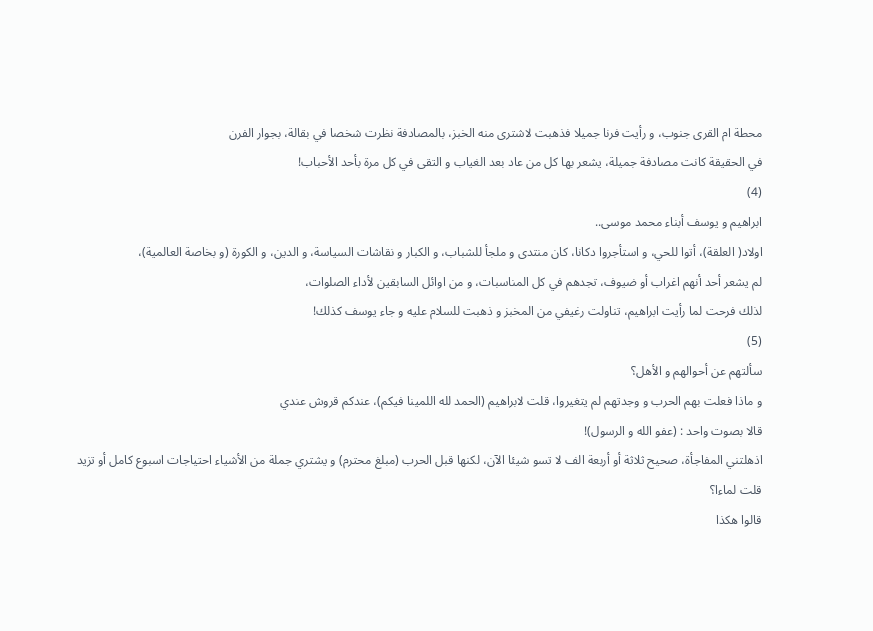محطة ام القرى جنوب، و رأيت فرنا جميلا فذهبت لاشترى منه الخبز، بالمصادفة نظرت شخصا في بقالة، بجوار الفرن
في الحقيقة كانت مصادفة جميلة، يشعر بها كل من عاد بعد الغياب و التقى في كل مرة بأحد الأحباب!
(4)
ابراهيم و يوسف أبناء محمد موسى..
اولاد( العلقة)، أتوا للحي، و استأجروا دكانا، كان منتدى و ملجأ للشباب، و الكبار و نقاشات السياسة، و الدين، و الكورة (و بخاصة العالمية)،
لم يشعر أحد أنهم اغراب أو ضيوف، تجدهم في كل المناسبات، و من اوائل السابقين لأداء الصلوات،
لذلك فرحت لما رأيت ابراهيم، تناولت رغيفي من المخبز و ذهبت للسلام عليه و جاء يوسف كذلك!
(5)
سألتهم عن أحوالهم و الأهل؟
و ماذا فعلت بهم الحرب و وجدتهم لم يتغيروا، قلت لابراهيم (الحمد لله اللمينا فيكم)، عندكم قروش عندي
قالا بصوت واحد : (عفو الله و الرسول)!
اذهلتني المفاجأة، صحيح ثلاثة أو أربعة الف لا تسو شيئا الآن، لكنها قبل الحرب (مبلغ محترم) و يشتري جملة من الأشياء احتياجات اسبوع كامل أو تزيد
قلت لماءا؟
قالوا هكذا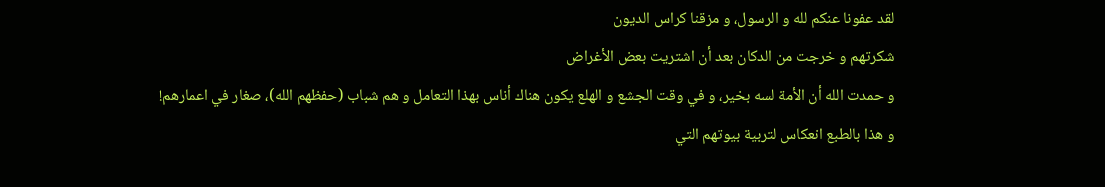لقد عفونا عنكم لله و الرسول، و مزقنا كراس الديون
شكرتهم و خرجت من الدكان بعد أن اشتريت بعض الأغراض
و حمدت الله أن الأمة لسه بخير، و في وقت الجشع و الهلع يكون هناك أناس بهذا التعامل و هم شباب (حفظهم الله)، صغار في اعمارهم!
و هذا بالطبع انعكاس لتربية بيوتهم التي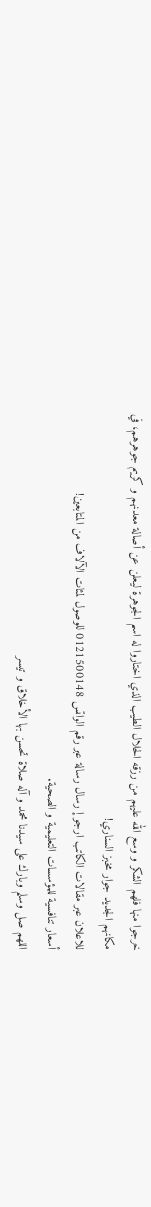خرجوا منها فلهم الشكر و وسع الله عليهم من رزقه الحلال الطيب الذي اختاروا له اسم الجوهرة ليعلن عن أصالة معدنهم و كريم جوهرهم، في مكانهم الجديد جوار مخبز السناري!
للاعلان عبر مقالات الكاتب ارجو إ رسال رسالة عبر رقم الواتس 0121500148 للوصول لمئات الآلاف من المتابعين!
أسعار تنافسية للمؤسسات التعليمية و الصحية.
اللهم صل وسلم وبارك على سيدنا محمد و آله صلاة تحسن بها الأخلاق و تيسر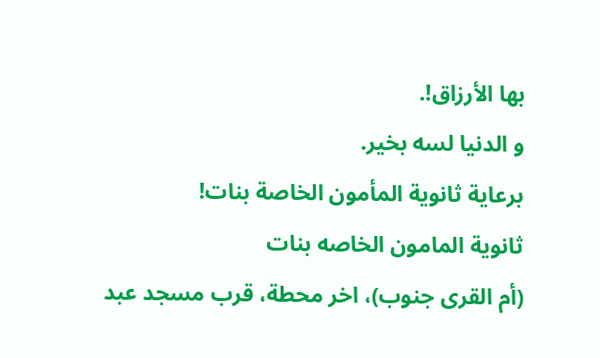بها الأرزاق!.
و الدنيا لسه بخير.
برعاية ثانوية المأمون الخاصة بنات!
ثانوية المامون الخاصه بنات
(أم القرى جنوب)، اخر محطة، قرب مسجد عبد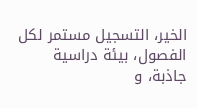الخير، التسجيل مستمر لكل الفصول، بيئة دراسية جاذبة، و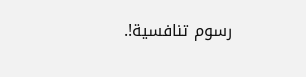رسوم تنافسية!.